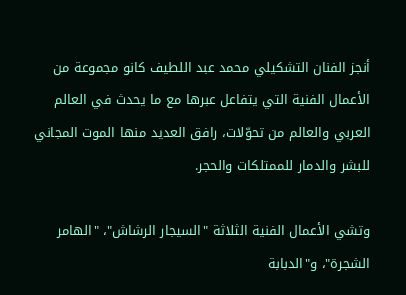أنجز الفنان التشكيلي محمد عبد اللطيف كانو مجموعة من الأعمال الفنية التي يتفاعل عبرها مع ما يحدث في العالم العربي والعالم من تحوّلات، رافق العديد منها الموت المجاني للبشر والدمار للممتلكات والحجر.

وتشي الأعمال الفنية الثلاثة "السيجار الرشاش"، "الهامر الشجرة"، و"الدبابة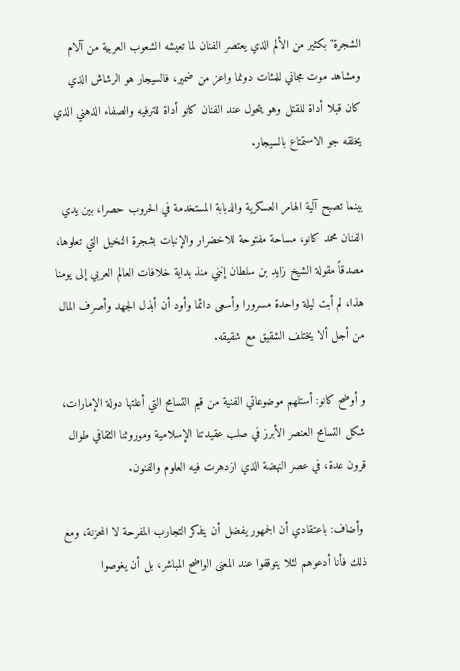الشجرة" بكثير من الألم الذي يعتصر الفنان لما تعيشه الشعوب العربية من آلام ومشاهد موت مجاني للمئات دونما واعز من ضمير، فالسيجار هو الرشاش الذي كان قبلا أداة للقتل وهو يتحول عند الفنان كانو أداة للترفيه والصفاء الذهني الذي يخلقه جو الاستمتاع بالسيجار.

بينما تصبح آلية الهامر العسكرية والدبابة المستخدمة في الحروب حصرا، بين يدي الفنان محمد كانو، مساحة مفتوحة للاخضرار والإنبات بشجرة النخيل التي تعلوها، مصدقاً مقولة الشيخ زايد بن سلطان إنني منذ بداية خلافات العالم العربي إلى يومنا هذا، لم أبت ليلة واحدة مسرورا وأسعى دائما وأود أن أبذل الجهد وأصرف المال من أجل ألا يختلف الشقيق مع شقيقه.

و أوضح كانو: أستلهم موضوعاتي الفنية من قيم التسامح التي أعلتها دولة الإمارات، شكل التسامح العنصر الأبرز في صلب عقيدتنا الإسلامية وموروثنا الثقافي طوال قرون عدة، في عصر النهضة الذي ازدهرت فيه العلوم والفنون.

 وأضاف: باعتقادي أن الجمهور يفضل أن يتذكر التجارب المفرحة لا المحزنة، ومع ذلك فأنا أدعوهم لئلا يتوقفوا عند المعنى الواضح المباشر، بل أن يغوصوا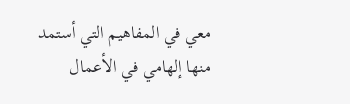معي في المفاهيم التي أستمد منها إلهامي في الأعمال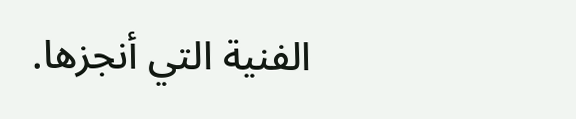الفنية التي أنجزها.